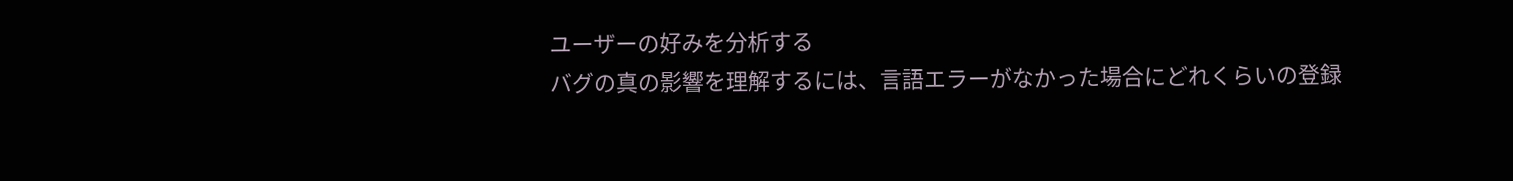ユーザーの好みを分析する
バグの真の影響を理解するには、言語エラーがなかった場合にどれくらいの登録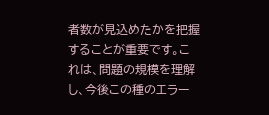者数が見込めたかを把握することが重要です。これは、問題の規模を理解し、今後この種のエラー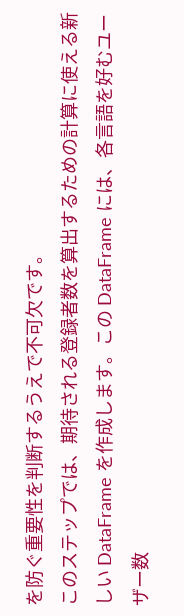を防ぐ重要性を判断するうえで不可欠です。
このステップでは、期待される登録者数を算出するための計算に使える新しい DataFrame を作成します。この DataFrame には、各言語を好むユーザー数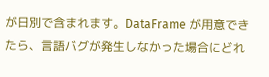が日別で含まれます。DataFrame が用意できたら、言語バグが発生しなかった場合にどれ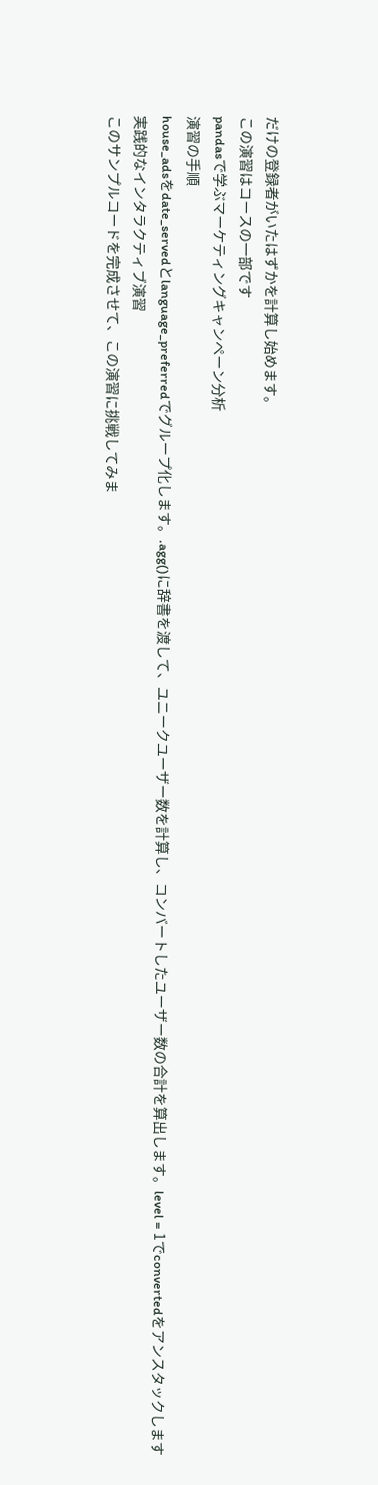だけの登録者がいたはずかを計算し始めます。
この演習はコースの一部です
pandasで学ぶマーケティングキャンペーン分析
演習の手順
house_adsをdate_servedとlanguage_preferredでグループ化します。.agg()に辞書を渡して、ユニークユーザー数を計算し、コンバートしたユーザー数の合計を算出します。level = 1でconvertedをアンスタックします
実践的なインタラクティブ演習
このサンプルコードを完成させて、この演習に挑戦してみま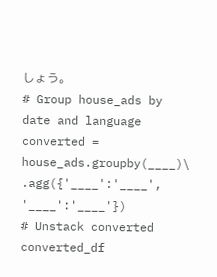しょう。
# Group house_ads by date and language
converted = house_ads.groupby(____)\
.agg({'____':'____',
'____':'____'})
# Unstack converted
converted_df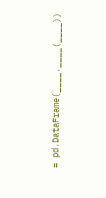= pd.DataFrame(____.____(____))